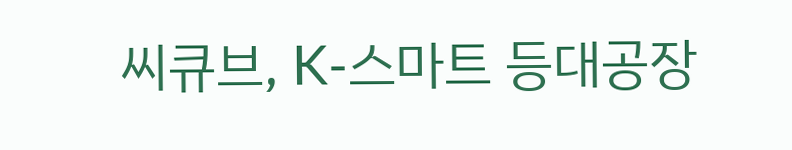씨큐브, K-스마트 등대공장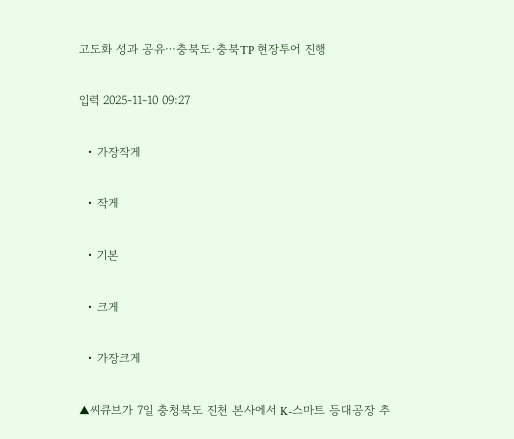고도화 성과 공유⋯충북도·충북TP 현장투어 진행

입력 2025-11-10 09:27

  • 가장작게

  • 작게

  • 기본

  • 크게

  • 가장크게

▲씨큐브가 7일 충청북도 진천 본사에서 K-스마트 등대공장 추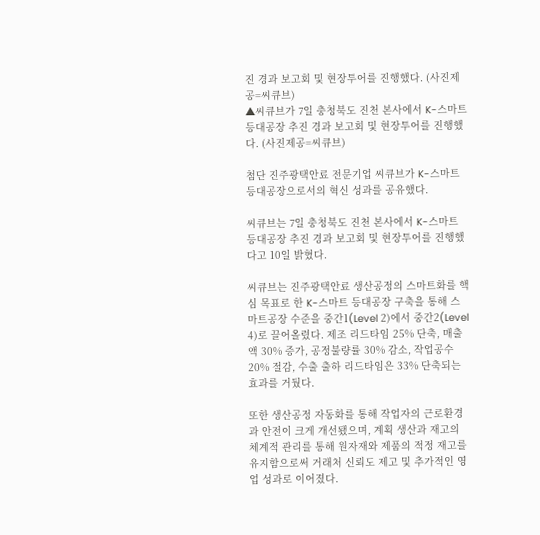진 경과 보고회 및 현장투어를 진행했다. (사진제공=씨큐브)
▲씨큐브가 7일 충청북도 진천 본사에서 K-스마트 등대공장 추진 경과 보고회 및 현장투어를 진행했다. (사진제공=씨큐브)

첨단 진주광택안료 전문기업 씨큐브가 K-스마트 등대공장으로서의 혁신 성과를 공유했다.

씨큐브는 7일 충청북도 진천 본사에서 K-스마트 등대공장 추진 경과 보고회 및 현장투어를 진행했다고 10일 밝혔다.

씨큐브는 진주광택안료 생산공정의 스마트화를 핵심 목표로 한 K-스마트 등대공장 구축을 통해 스마트공장 수준을 중간1(Level 2)에서 중간2(Level 4)로 끌어올렸다. 제조 리드타임 25% 단축, 매출액 30% 증가, 공정불량률 30% 감소, 작업공수 20% 절감, 수출 출하 리드타임은 33% 단축되는 효과를 거뒀다.

또한 생산공정 자동화를 통해 작업자의 근로환경과 안전이 크게 개선됐으며, 계획 생산과 재고의 체계적 관리를 통해 원자재와 제품의 적정 재고를 유지함으로써 거래처 신뢰도 제고 및 추가적인 영업 성과로 이어졌다.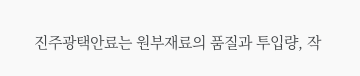진주광택안료는 원부재료의 품질과 투입량, 작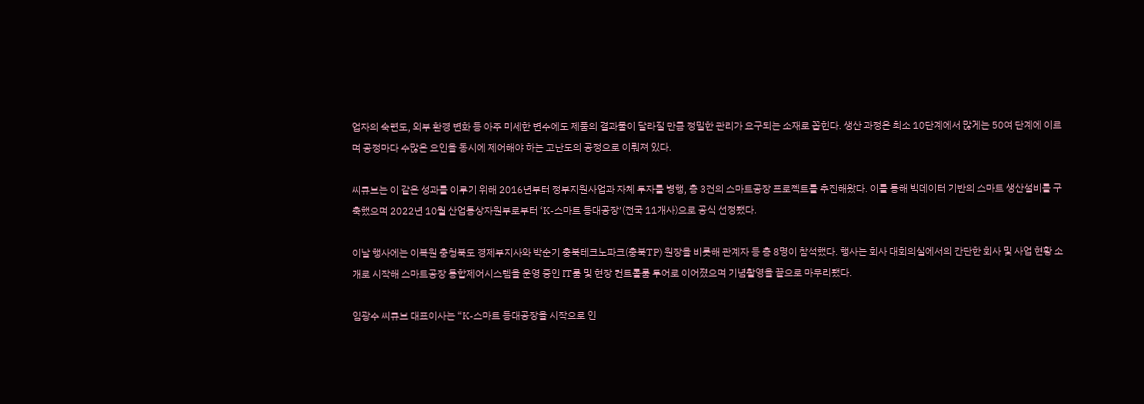업자의 숙련도, 외부 환경 변화 등 아주 미세한 변수에도 제품의 결과물이 달라질 만큼 정밀한 관리가 요구되는 소재로 꼽힌다. 생산 과정은 최소 10단계에서 많게는 50여 단계에 이르며 공정마다 수많은 요인을 동시에 제어해야 하는 고난도의 공정으로 이뤄져 있다.

씨큐브는 이 같은 성과를 이루기 위해 2016년부터 정부지원사업과 자체 투자를 병행, 총 3건의 스마트공장 프로젝트를 추진해왔다. 이를 통해 빅데이터 기반의 스마트 생산설비를 구축했으며 2022년 10월 산업통상자원부로부터 ‘K-스마트 등대공장’(전국 11개사)으로 공식 선정됐다.

이날 행사에는 이복원 충청북도 경제부지사와 박순기 충북테크노파크(충북TP) 원장을 비롯해 관계자 등 총 8명이 참석했다. 행사는 회사 대회의실에서의 간단한 회사 및 사업 현황 소개로 시작해 스마트공장 통합제어시스템을 운영 중인 IT룸 및 현장 컨트롤룸 투어로 이어졌으며 기념촬영을 끝으로 마무리됐다.

임광수 씨큐브 대표이사는 “K-스마트 등대공장을 시작으로 인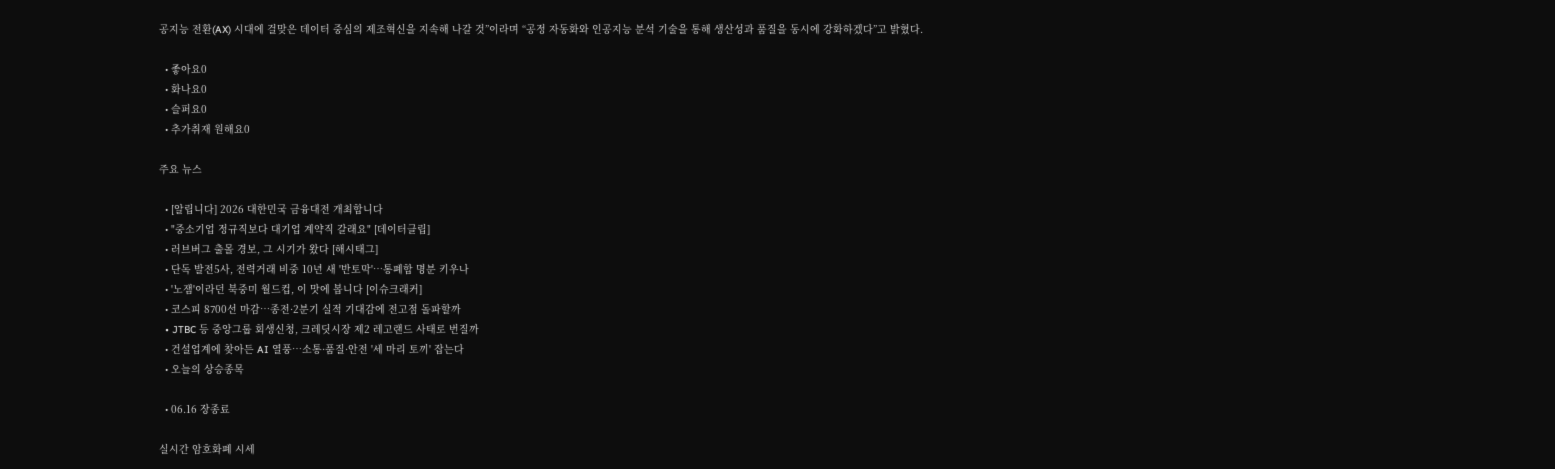공지능 전환(AX) 시대에 걸맞은 데이터 중심의 제조혁신을 지속해 나갈 것”이라며 “공정 자동화와 인공지능 분석 기술을 통해 생산성과 품질을 동시에 강화하겠다”고 밝혔다.

  • 좋아요0
  • 화나요0
  • 슬퍼요0
  • 추가취재 원해요0

주요 뉴스

  • [알립니다] 2026 대한민국 금융대전 개최합니다
  • "중소기업 정규직보다 대기업 계약직 갈래요" [데이터클립]
  • 러브버그 출몰 경보, 그 시기가 왔다 [해시태그]
  • 단독 발전5사, 전력거래 비중 10년 새 '반토막'⋯통폐합 명분 키우나
  • '노잼'이라던 북중미 월드컵, 이 맛에 봅니다 [이슈크래커]
  • 코스피 8700선 마감…종전·2분기 실적 기대감에 전고점 돌파할까
  • JTBC 등 중앙그룹 회생신청, 크레딧시장 제2 레고랜드 사태로 번질까
  • 건설업계에 찾아든 AI 열풍⋯소통·품질·안전 '세 마리 토끼' 잡는다
  • 오늘의 상승종목

  • 06.16 장종료

실시간 암호화폐 시세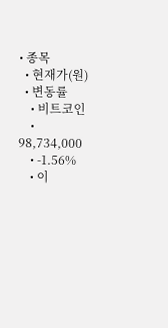• 종목
  • 현재가(원)
  • 변동률
    • 비트코인
    • 98,734,000
    • -1.56%
    • 이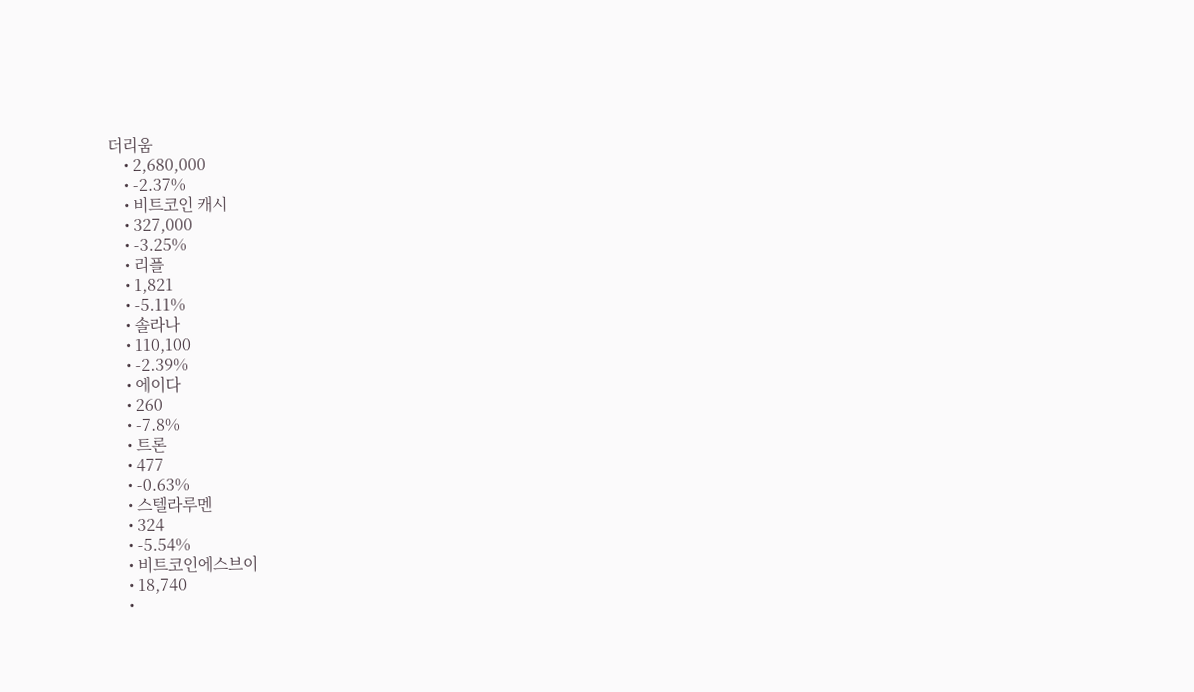더리움
    • 2,680,000
    • -2.37%
    • 비트코인 캐시
    • 327,000
    • -3.25%
    • 리플
    • 1,821
    • -5.11%
    • 솔라나
    • 110,100
    • -2.39%
    • 에이다
    • 260
    • -7.8%
    • 트론
    • 477
    • -0.63%
    • 스텔라루멘
    • 324
    • -5.54%
    • 비트코인에스브이
    • 18,740
    •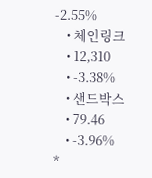-2.55%
    • 체인링크
    • 12,310
    • -3.38%
    • 샌드박스
    • 79.46
    • -3.96%
*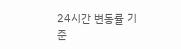24시간 변동률 기준